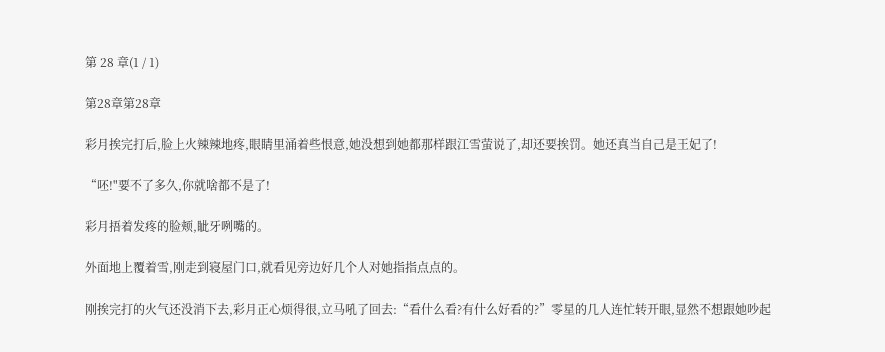第 28 章(1 / 1)

第28章第28章

彩月挨完打后,脸上火辣辣地疼,眼睛里涌着些恨意,她没想到她都那样跟江雪萤说了,却还要挨罚。她还真当自己是王妃了!

“呸!"要不了多久,你就啥都不是了!

彩月捂着发疼的脸颊,眦牙咧嘴的。

外面地上覆着雪,刚走到寝屋门口,就看见旁边好几个人对她指指点点的。

刚挨完打的火气还没消下去,彩月正心烦得很,立马吼了回去:“看什么看?有什么好看的?”零星的几人连忙转开眼,显然不想跟她吵起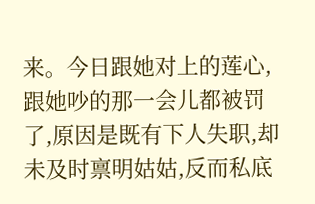来。今日跟她对上的莲心,跟她吵的那一会儿都被罚了,原因是既有下人失职,却未及时禀明姑姑,反而私底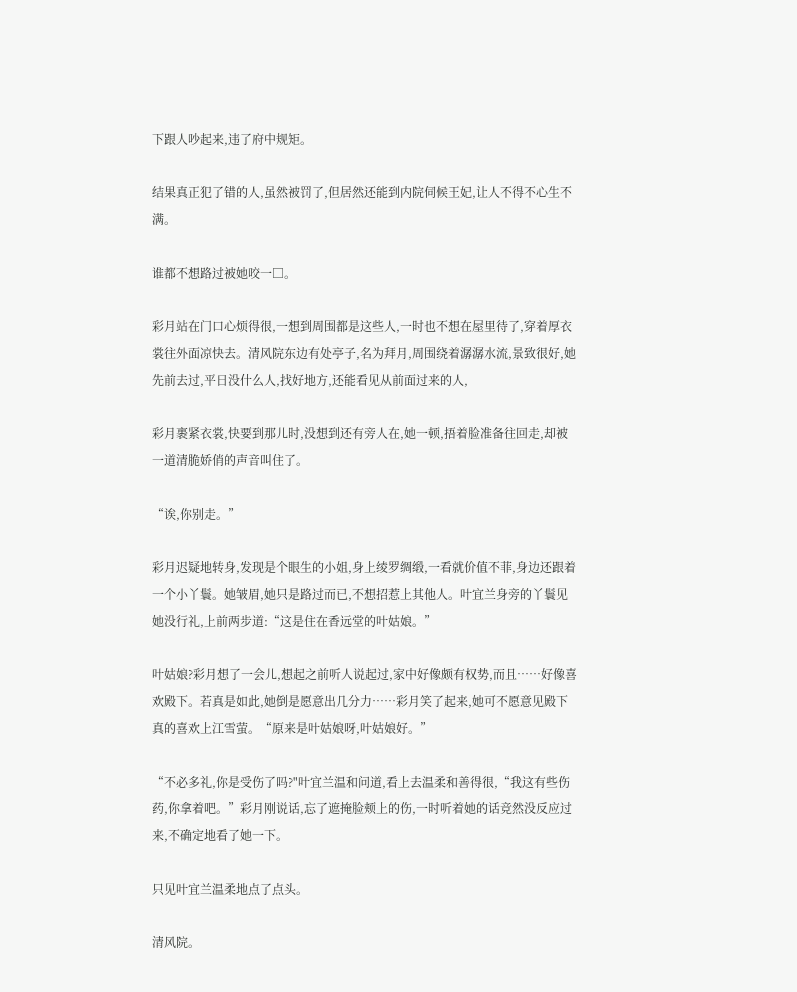下跟人吵起来,违了府中规矩。

结果真正犯了错的人,虽然被罚了,但居然还能到内院伺候王妃,让人不得不心生不满。

谁都不想路过被她咬一□。

彩月站在门口心烦得很,一想到周围都是这些人,一时也不想在屋里待了,穿着厚衣裳往外面凉快去。清风院东边有处亭子,名为拜月,周围绕着潺潺水流,景致很好,她先前去过,平日没什么人,找好地方,还能看见从前面过来的人,

彩月裹紧衣裳,快要到那儿时,没想到还有旁人在,她一顿,捂着脸准备往回走,却被一道清脆娇俏的声音叫住了。

“诶,你别走。”

彩月迟疑地转身,发现是个眼生的小姐,身上绫罗绸缎,一看就价值不菲,身边还跟着一个小丫鬟。她皱眉,她只是路过而已,不想招惹上其他人。叶宜兰身旁的丫鬟见她没行礼,上前两步道:“这是住在香远堂的叶姑娘。”

叶姑娘?彩月想了一会儿,想起之前听人说起过,家中好像颇有权势,而且……好像喜欢殿下。若真是如此,她倒是愿意出几分力……彩月笑了起来,她可不愿意见殿下真的喜欢上江雪萤。“原来是叶姑娘呀,叶姑娘好。”

“不必多礼,你是受伤了吗?"叶宜兰温和问道,看上去温柔和善得很,“我这有些伤药,你拿着吧。”彩月刚说话,忘了遮掩脸颊上的伤,一时听着她的话竞然没反应过来,不确定地看了她一下。

只见叶宜兰温柔地点了点头。

清风院。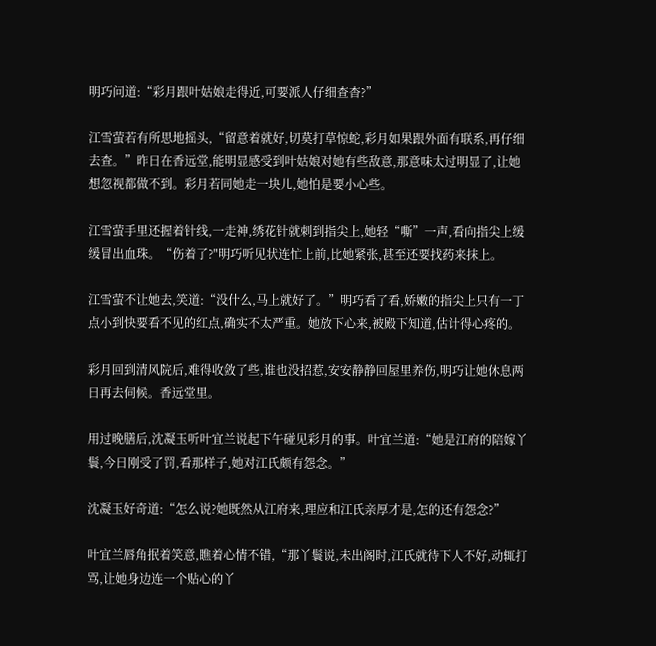明巧问道:“彩月跟叶姑娘走得近,可要派人仔细查杳?”

江雪萤若有所思地摇头,“留意着就好,切莫打草惊蛇,彩月如果跟外面有联系,再仔细去查。”昨日在香远堂,能明显感受到叶姑娘对她有些敌意,那意味太过明显了,让她想忽视都做不到。彩月若同她走一块儿,她怕是要小心些。

江雪萤手里还握着针线,一走神,绣花针就刺到指尖上,她轻“嘶”一声,看向指尖上缓缓冒出血珠。“伤着了?"明巧听见状连忙上前,比她紧张,甚至还要找药来抹上。

江雪萤不让她去,笑道:“没什么,马上就好了。”明巧看了看,娇嫩的指尖上只有一丁点小到快要看不见的红点,确实不太严重。她放下心来,被殿下知道,估计得心疼的。

彩月回到清风院后,难得收敛了些,谁也没招惹,安安静静回屋里养伤,明巧让她休息两日再去伺候。香远堂里。

用过晚膳后,沈凝玉听叶宜兰说起下午碰见彩月的事。叶宜兰道:“她是江府的陪嫁丫鬟,今日刚受了罚,看那样子,她对江氏颇有怨念。”

沈凝玉好奇道:“怎么说?她既然从江府来,理应和江氏亲厚才是,怎的还有怨念?”

叶宜兰唇角抿着笑意,瞧着心情不错,“那丫鬟说,未出阁时,江氏就待下人不好,动辄打骂,让她身边连一个贴心的丫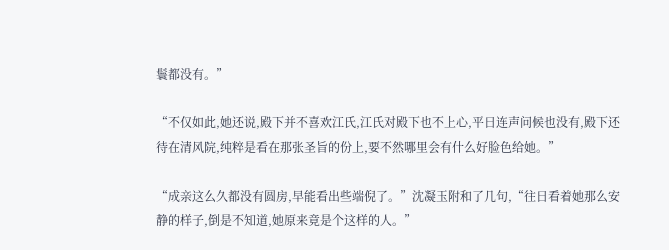鬟都没有。”

“不仅如此,她还说,殿下并不喜欢江氏,江氏对殿下也不上心,平日连声问候也没有,殿下还待在清风院,纯粹是看在那张圣旨的份上,要不然哪里会有什么好脸色给她。”

“成亲这么久都没有圆房,早能看出些端倪了。”沈凝玉附和了几句,“往日看着她那么安静的样子,倒是不知道,她原来竟是个这样的人。”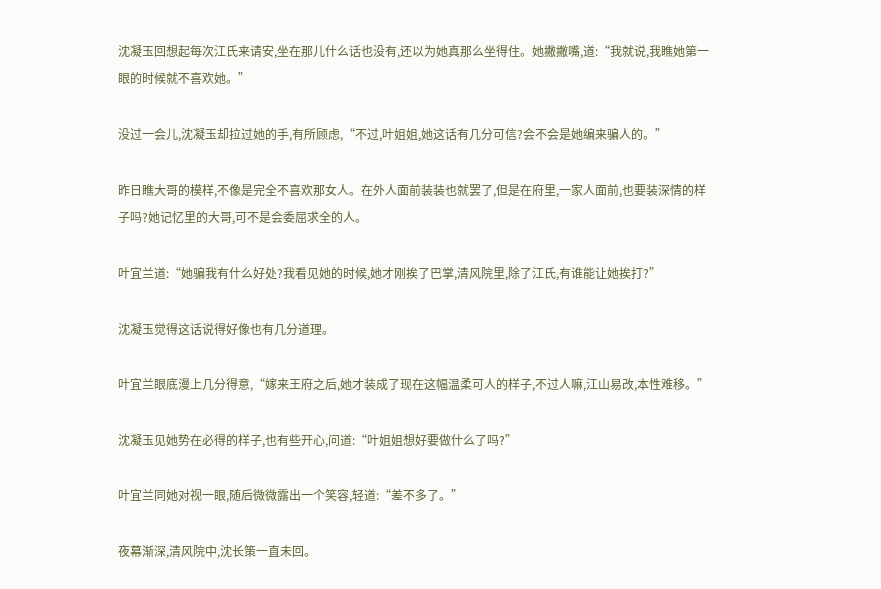沈凝玉回想起每次江氏来请安,坐在那儿什么话也没有,还以为她真那么坐得住。她撇撇嘴,道:“我就说,我瞧她第一眼的时候就不喜欢她。”

没过一会儿,沈凝玉却拉过她的手,有所顾虑,“不过,叶姐姐,她这话有几分可信?会不会是她编来骗人的。”

昨日瞧大哥的模样,不像是完全不喜欢那女人。在外人面前装装也就罢了,但是在府里,一家人面前,也要装深情的样子吗?她记忆里的大哥,可不是会委屈求全的人。

叶宜兰道:“她骗我有什么好处?我看见她的时候,她才刚挨了巴掌,清风院里,除了江氏,有谁能让她挨打?”

沈凝玉觉得这话说得好像也有几分道理。

叶宜兰眼底漫上几分得意,“嫁来王府之后,她才装成了现在这幅温柔可人的样子,不过人嘛,江山易改,本性难移。”

沈凝玉见她势在必得的样子,也有些开心,问道:“叶姐姐想好要做什么了吗?”

叶宜兰同她对视一眼,随后微微露出一个笑容,轻道:“差不多了。”

夜幕渐深,清风院中,沈长策一直未回。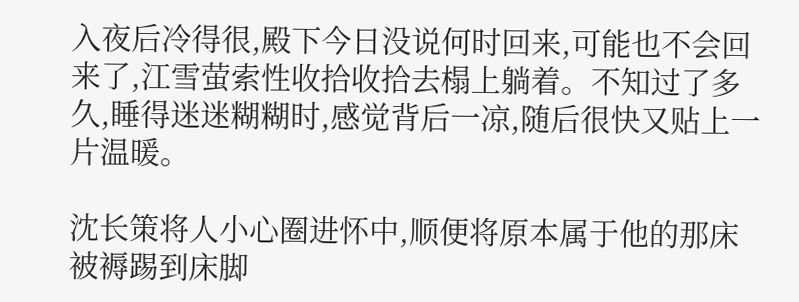入夜后冷得很,殿下今日没说何时回来,可能也不会回来了,江雪萤索性收拾收拾去榻上躺着。不知过了多久,睡得迷迷糊糊时,感觉背后一凉,随后很快又贴上一片温暖。

沈长策将人小心圈进怀中,顺便将原本属于他的那床被褥踢到床脚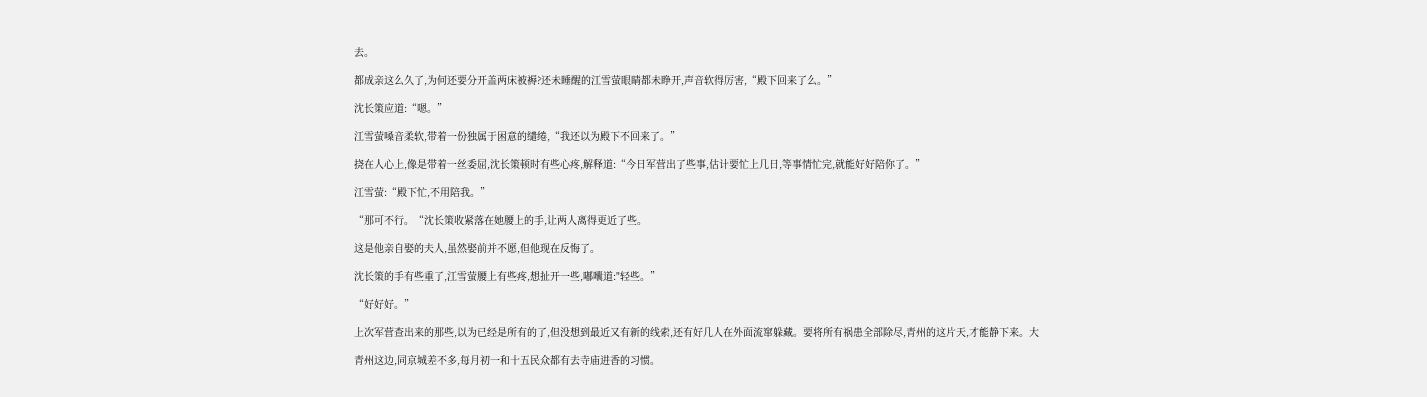去。

都成亲这么久了,为何还要分开盖两床被褥?还未睡醒的江雪萤眼睛都未睁开,声音软得厉害,“殿下回来了么。”

沈长策应道:“嗯。”

江雪萤嗓音柔软,带着一份独属于困意的缱绻,“我还以为殿下不回来了。”

挠在人心上,像是带着一丝委屈,沈长策顿时有些心疼,解释道:“今日军营出了些事,估计要忙上几日,等事情忙完,就能好好陪你了。”

江雪萤:“殿下忙,不用陪我。”

“那可不行。“沈长策收紧落在她腰上的手,让两人离得更近了些。

这是他亲自娶的夫人,虽然娶前并不愿,但他现在反悔了。

沈长策的手有些重了,江雪萤腰上有些疼,想扯开一些,嘟囔道:"轻些。”

“好好好。”

上次军营查出来的那些,以为已经是所有的了,但没想到最近又有新的线索,还有好几人在外面流窜躲藏。要将所有祸患全部除尽,青州的这片天,才能静下来。大

青州这边,同京城差不多,每月初一和十五民众都有去寺庙进香的习惯。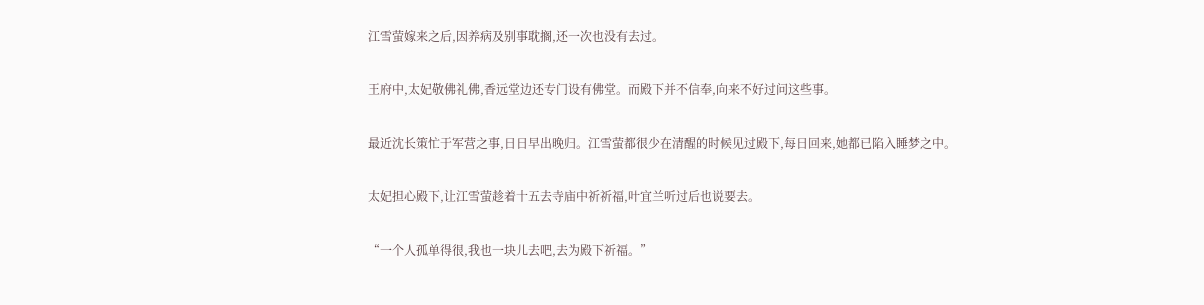江雪萤嫁来之后,因养病及别事耽搁,还一次也没有去过。

王府中,太妃敬佛礼佛,香远堂边还专门设有佛堂。而殿下并不信奉,向来不好过问这些事。

最近沈长策忙于军营之事,日日早出晚归。江雪萤都很少在清醒的时候见过殿下,每日回来,她都已陷入睡梦之中。

太妃担心殿下,让江雪萤趁着十五去寺庙中祈祈福,叶宜兰听过后也说要去。

“一个人孤单得很,我也一块儿去吧,去为殿下祈福。”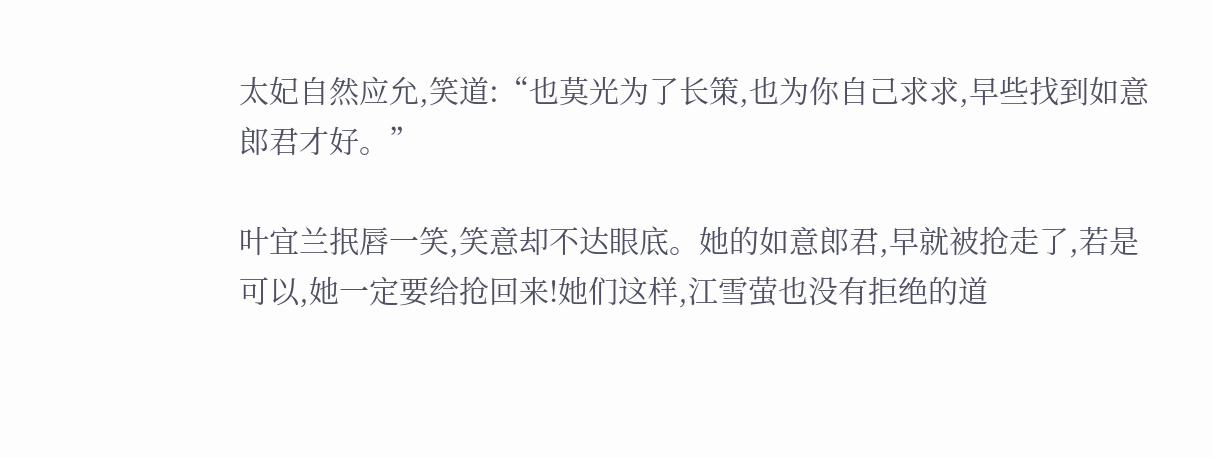太妃自然应允,笑道:“也莫光为了长策,也为你自己求求,早些找到如意郎君才好。”

叶宜兰抿唇一笑,笑意却不达眼底。她的如意郎君,早就被抢走了,若是可以,她一定要给抢回来!她们这样,江雪萤也没有拒绝的道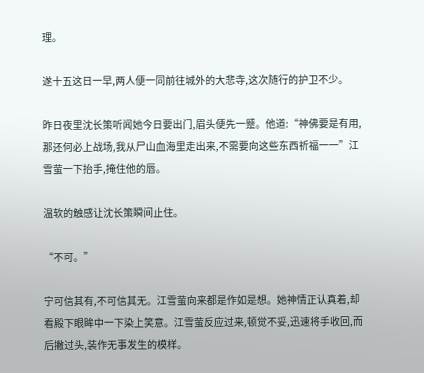理。

遂十五这日一早,两人便一同前往城外的大悲寺,这次随行的护卫不少。

昨日夜里沈长策听闻她今日要出门,眉头便先一蹙。他道:“神佛要是有用,那还何必上战场,我从尸山血海里走出来,不需要向这些东西祈福一一”江雪萤一下抬手,掩住他的唇。

温软的触感让沈长策瞬间止住。

“不可。”

宁可信其有,不可信其无。江雪萤向来都是作如是想。她神情正认真着,却看殿下眼眸中一下染上笑意。江雪萤反应过来,顿觉不妥,迅速将手收回,而后撇过头,装作无事发生的模样。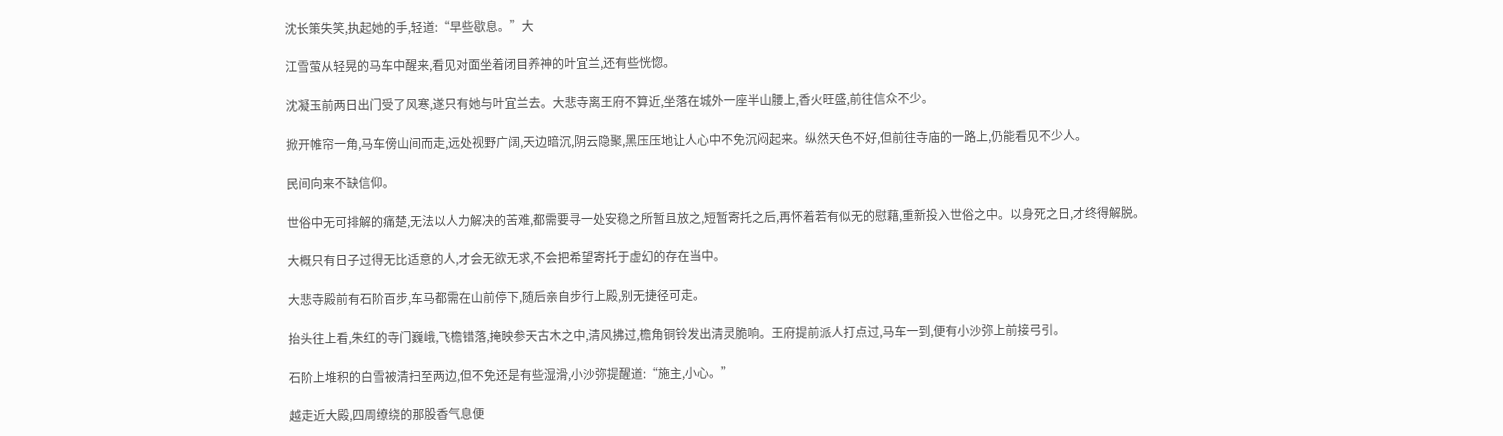沈长策失笑,执起她的手,轻道:“早些歇息。”大

江雪萤从轻晃的马车中醒来,看见对面坐着闭目养神的叶宜兰,还有些恍惚。

沈凝玉前两日出门受了风寒,遂只有她与叶宜兰去。大悲寺离王府不算近,坐落在城外一座半山腰上,香火旺盛,前往信众不少。

掀开帷帘一角,马车傍山间而走,远处视野广阔,天边暗沉,阴云隐聚,黑压压地让人心中不免沉闷起来。纵然天色不好,但前往寺庙的一路上,仍能看见不少人。

民间向来不缺信仰。

世俗中无可排解的痛楚,无法以人力解决的苦难,都需要寻一处安稳之所暂且放之,短暂寄托之后,再怀着若有似无的慰藉,重新投入世俗之中。以身死之日,才终得解脱。

大概只有日子过得无比适意的人,才会无欲无求,不会把希望寄托于虚幻的存在当中。

大悲寺殿前有石阶百步,车马都需在山前停下,随后亲自步行上殿,别无捷径可走。

抬头往上看,朱红的寺门巍峨,飞檐错落,掩映参天古木之中,清风拂过,檐角铜铃发出清灵脆响。王府提前派人打点过,马车一到,便有小沙弥上前接弓引。

石阶上堆积的白雪被清扫至两边,但不免还是有些湿滑,小沙弥提醒道:“施主,小心。”

越走近大殿,四周缭绕的那股香气息便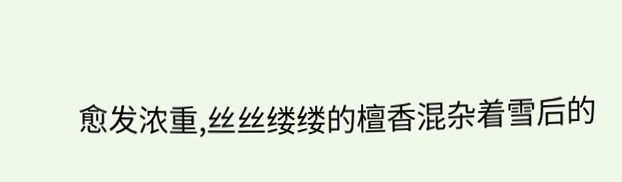愈发浓重,丝丝缕缕的檀香混杂着雪后的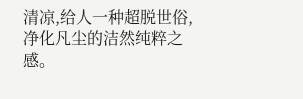清凉,给人一种超脱世俗,净化凡尘的洁然纯粹之感。